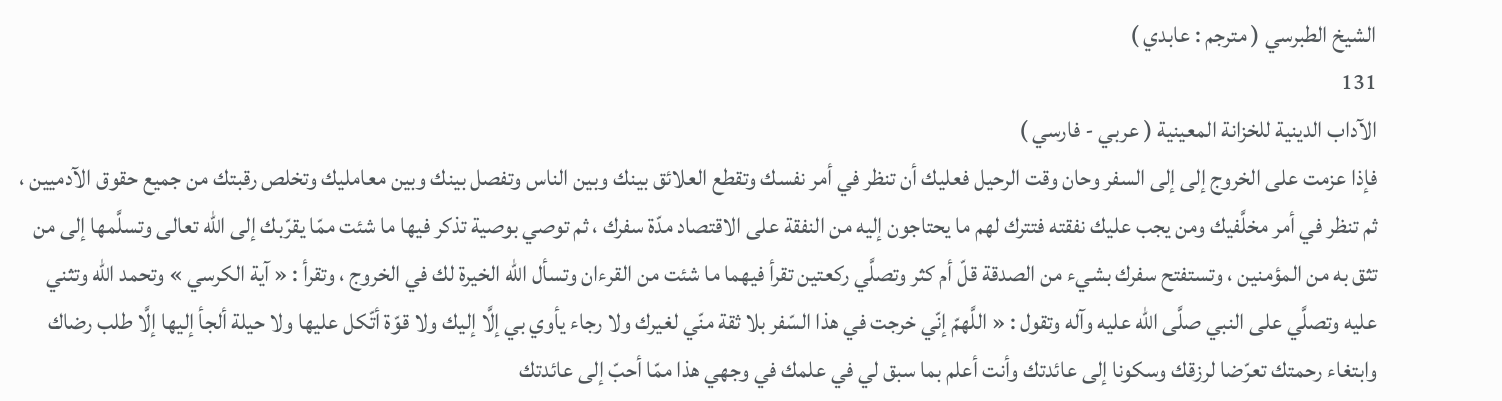الشيخ الطبرسي ( مترجم : عابدي )
131
الآداب الدينية للخزانة المعينية ( عربي - فارسي )
فإذا عزمت على الخروج إلى إلى السفر وحان وقت الرحيل فعليك أن تنظر في أمر نفسك وتقطع العلائق بينك وبين الناس وتفصل بينك وبين معامليك وتخلص رقبتك من جميع حقوق الآدميين ، ثم تنظر في أمر مخلَّفيك ومن يجب عليك نفقته فتترك لهم ما يحتاجون إليه من النفقة على الاقتصاد مدّة سفرك ، ثم توصي بوصية تذكر فيها ما شئت ممّا يقرّبك إلى الله تعالى وتسلَّمها إلى من تثق به من المؤمنين ، وتستفتح سفرك بشيء من الصدقة قلّ أم كثر وتصلَّي ركعتين تقرأ فيهما ما شئت من القرءان وتسأل الله الخيرة لك في الخروج ، وتقرأ : « آية الكرسي » وتحمد الله وتثني عليه وتصلَّي على النبي صلَّى الله عليه وآله وتقول : « اللَّهمّ إنّي خرجت في هذا السّفر بلا ثقة منّي لغيرك ولا رجاء يأوي بي إلَّا إليك ولا قوّة أتّكل عليها ولا حيلة ألجأ إليها إلَّا طلب رضاك وابتغاء رحمتك تعرّضا لرزقك وسكونا إلى عائدتك وأنت أعلم بما سبق لي في علمك في وجهي هذا ممّا أحبّ إلى عائدتك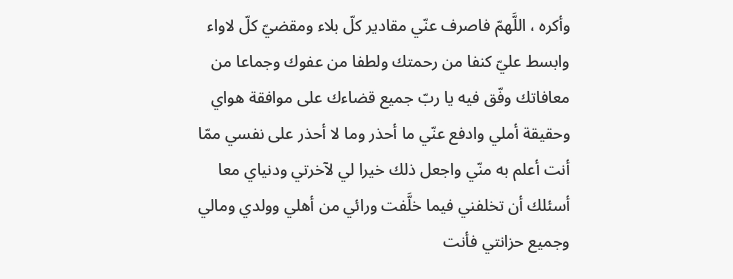وأكره ، اللَّهمّ فاصرف عنّي مقادير كلّ بلاء ومقضيّ كلّ لاواء وابسط عليّ كنفا من رحمتك ولطفا من عفوك وجماعا من معافاتك وفّق فيه يا ربّ جميع قضاءك على موافقة هواي وحقيقة أملي وادفع عنّي ما أحذر وما لا أحذر على نفسي ممّا أنت أعلم به منّي واجعل ذلك خيرا لي لآخرتي ودنياي معا أسئلك أن تخلفني فيما خلَّفت ورائي من أهلي وولدي ومالي وجميع حزانتي فأنت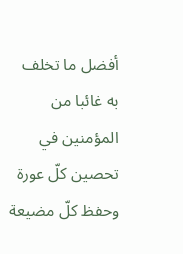أفضل ما تخلف به غائبا من المؤمنين في تحصين كلّ عورة وحفظ كلّ مضيعة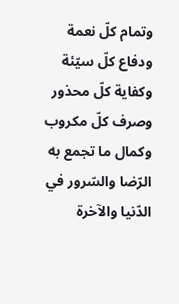وتمام كلّ نعمة ودفاع كلّ سيّئة وكفاية كلّ محذور وصرف كلّ مكروب وكمال ما تجمع به الرّضا والسّرور في الدّنيا والآخرة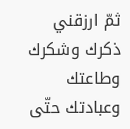ثمّ ارزقني ذكرك وشكرك وطاعتك وعبادتك حتّى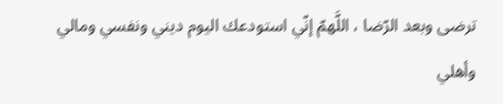ترضى وبعد الرّضا ، اللَّهمّ إنّي استودعك اليوم ديني ونفسي ومالي وأهلي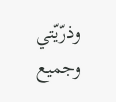وذرّيّتي وجميع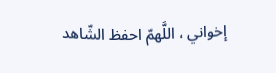إخواني ، اللَّهمّ احفظ الشّاهد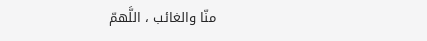منّا والغائب ، اللَّهمّ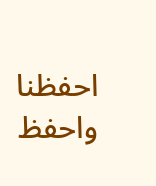احفظنا واحفظ